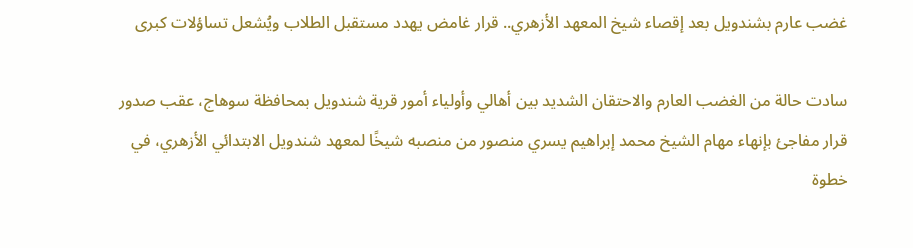غضب عارم بشندويل بعد إقصاء شيخ المعهد الأزهري.. قرار غامض يهدد مستقبل الطلاب ويُشعل تساؤلات كبرى

سادت حالة من الغضب العارم والاحتقان الشديد بين أهالي وأولياء أمور قرية شندويل بمحافظة سوهاج، عقب صدور قرار مفاجئ بإنهاء مهام الشيخ محمد إبراهيم يسري منصور من منصبه شيخًا لمعهد شندويل الابتدائي الأزهري، في خطوة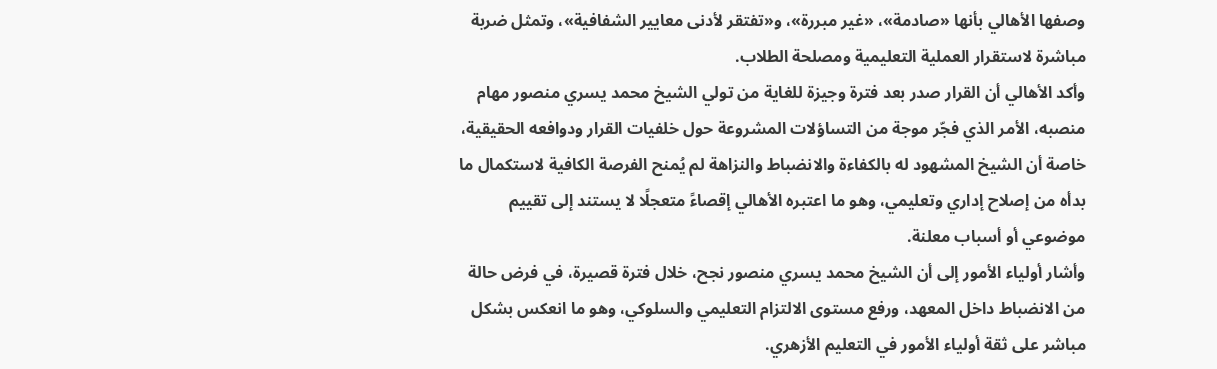وصفها الأهالي بأنها «صادمة»، «غير مبررة»، و«تفتقر لأدنى معايير الشفافية»، وتمثل ضربة مباشرة لاستقرار العملية التعليمية ومصلحة الطلاب.
وأكد الأهالي أن القرار صدر بعد فترة وجيزة للغاية من تولي الشيخ محمد يسري منصور مهام منصبه، الأمر الذي فجّر موجة من التساؤلات المشروعة حول خلفيات القرار ودوافعه الحقيقية، خاصة أن الشيخ المشهود له بالكفاءة والانضباط والنزاهة لم يُمنح الفرصة الكافية لاستكمال ما بدأه من إصلاح إداري وتعليمي، وهو ما اعتبره الأهالي إقصاءً متعجلًا لا يستند إلى تقييم موضوعي أو أسباب معلنة.
وأشار أولياء الأمور إلى أن الشيخ محمد يسري منصور نجح، خلال فترة قصيرة، في فرض حالة من الانضباط داخل المعهد، ورفع مستوى الالتزام التعليمي والسلوكي، وهو ما انعكس بشكل مباشر على ثقة أولياء الأمور في التعليم الأزهري.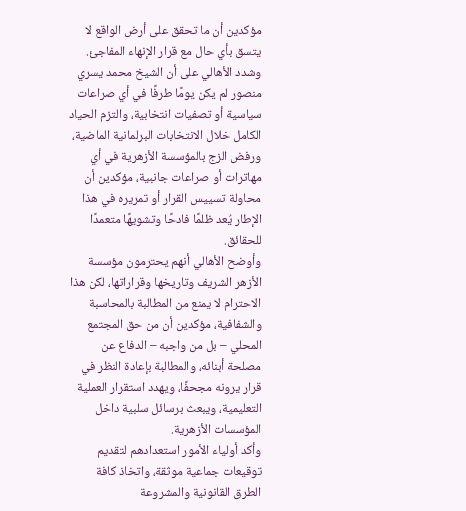مؤكدين أن ما تحقق على أرض الواقع لا يتسق بأي حال مع قرار الإنهاء المفاجئ.
وشدد الأهالي على أن الشيخ محمد يسري منصور لم يكن يومًا طرفًا في أي صراعات سياسية أو تصفيات انتخابية، والتزم الحياد الكامل خلال الانتخابات البرلمانية الماضية، ورفض الزج بالمؤسسة الأزهرية في أي مهاترات أو صراعات جانبية، مؤكدين أن محاولة تسييس القرار أو تمريره في هذا الإطار يُعد ظلمًا فادحًا وتشويهًا متعمدًا للحقائق.
وأوضح الأهالي أنهم يحترمون مؤسسة الأزهر الشريف وتاريخها وقراراتها، لكن هذا الاحترام لا يمنع من المطالبة بالمحاسبة والشفافية، مؤكدين أن من حق المجتمع المحلي – بل من واجبه – الدفاع عن مصلحة أبنائه، والمطالبة بإعادة النظر في قرار يرونه مجحفًا، ويهدد استقرار العملية التعليمية، ويبعث برسائل سلبية داخل المؤسسات الأزهرية.
وأكد أولياء الأمور استعدادهم لتقديم توقيعات جماعية موثقة، واتخاذ كافة الطرق القانونية والمشروعة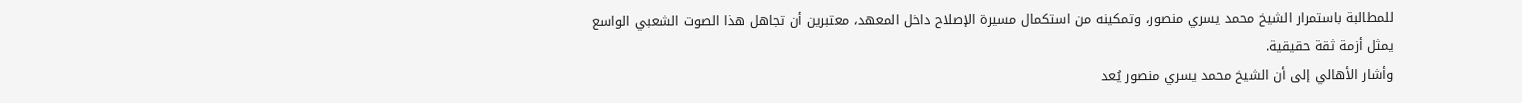للمطالبة باستمرار الشيخ محمد يسري منصور، وتمكينه من استكمال مسيرة الإصلاح داخل المعهد، معتبرين أن تجاهل هذا الصوت الشعبي الواسع يمثل أزمة ثقة حقيقية.
وأشار الأهالي إلى أن الشيخ محمد يسري منصور يُعد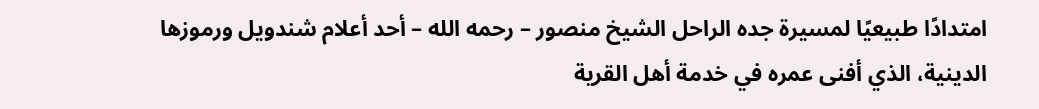امتدادًا طبيعيًا لمسيرة جده الراحل الشيخ منصور – رحمه الله – أحد أعلام شندويل ورموزها الدينية، الذي أفنى عمره في خدمة أهل القرية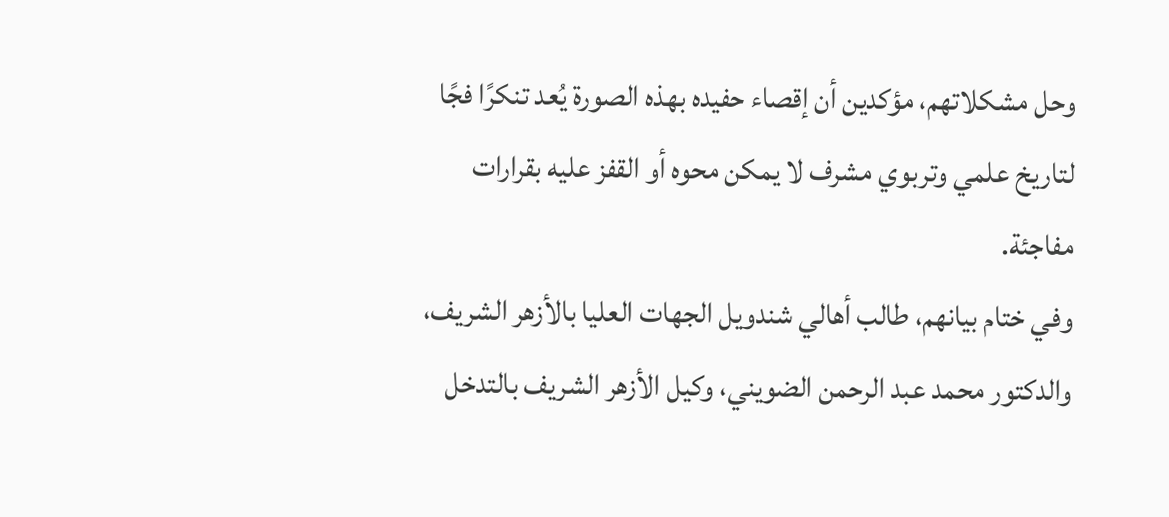وحل مشكلاتهم، مؤكدين أن إقصاء حفيده بهذه الصورة يُعد تنكرًا فجًا لتاريخ علمي وتربوي مشرف لا يمكن محوه أو القفز عليه بقرارات مفاجئة.
وفي ختام بيانهم، طالب أهالي شندويل الجهات العليا بالأزهر الشريف، والدكتور محمد عبد الرحمن الضويني، وكيل الأزهر الشريف بالتدخل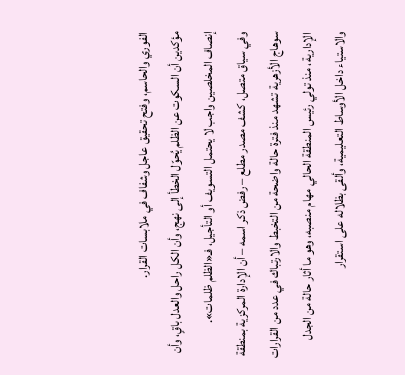الفوري والحاسم، وفتح تحقيق عاجل وشفاف في ملابسات القرار.
مؤكدين أن السكوت عن الظلم يُحوّل الخطأ إلى نهج، وأن الكل راحل والعدل باقٍ، وأن إنصاف المخلصين واجب لا يحتمل التسويف أو التأجيل، فـ«الظلم ظلمات».
وفي سياق متصل، كشف مصدر مطلع – رفض ذكر اسمه – أن الإدارة المركزية بمنطقة سوهاج الأزهرية تشهد منذ فترة حالة واضحة من التخبط والارتباك في عدد من القرارات الإدارية، منذ تولي رئيس المنطقة الحالي مهام منصبه، وهو ما أثار حالة من الجدل والاستياء داخل الأوساط التعليمية، وألقى بظلاله على استقرار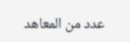عدد من المعاهد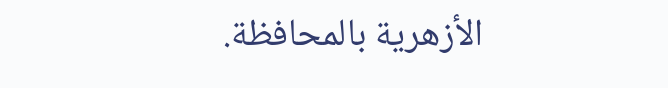الأزهرية بالمحافظة.